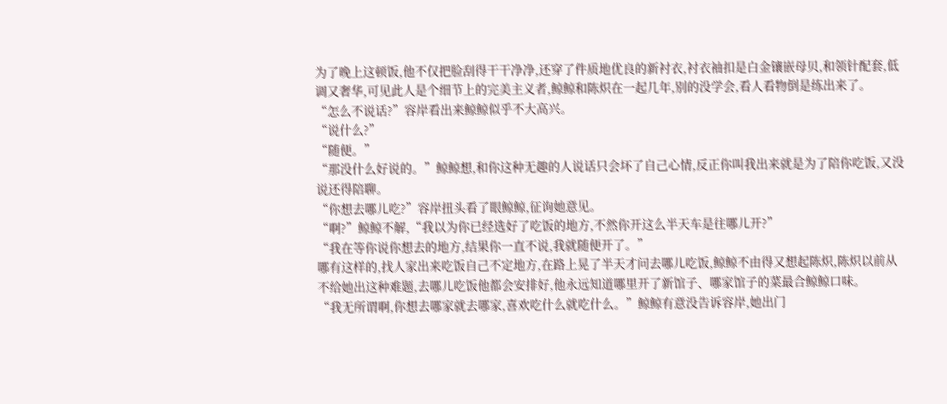为了晚上这顿饭,他不仅把脸刮得干干净净,还穿了件质地优良的新衬衣,衬衣袖扣是白金镶嵌母贝,和领针配套,低调又奢华,可见此人是个细节上的完美主义者,鲸鲸和陈炽在一起几年,别的没学会,看人看物倒是练出来了。
“怎么不说话?”容岸看出来鲸鲸似乎不大高兴。
“说什么?”
“随便。”
“那没什么好说的。”鲸鲸想,和你这种无趣的人说话只会坏了自己心情,反正你叫我出来就是为了陪你吃饭,又没说还得陪聊。
“你想去哪儿吃?”容岸扭头看了眼鲸鲸,征询她意见。
“啊?”鲸鲸不解,“我以为你已经选好了吃饭的地方,不然你开这么半天车是往哪儿开?”
“我在等你说你想去的地方,结果你一直不说,我就随便开了。”
哪有这样的,找人家出来吃饭自己不定地方,在路上晃了半天才问去哪儿吃饭,鲸鲸不由得又想起陈炽,陈炽以前从不给她出这种难题,去哪儿吃饭他都会安排好,他永远知道哪里开了新馆子、哪家馆子的菜最合鲸鲸口味。
“我无所谓啊,你想去哪家就去哪家,喜欢吃什么就吃什么。”鲸鲸有意没告诉容岸,她出门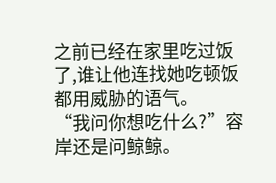之前已经在家里吃过饭了,谁让他连找她吃顿饭都用威胁的语气。
“我问你想吃什么?”容岸还是问鲸鲸。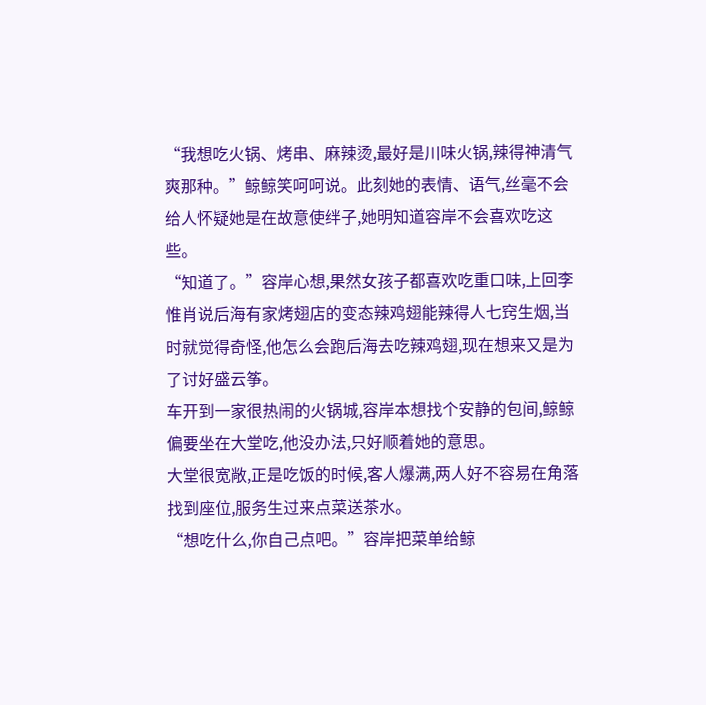“我想吃火锅、烤串、麻辣烫,最好是川味火锅,辣得神清气爽那种。”鲸鲸笑呵呵说。此刻她的表情、语气,丝毫不会给人怀疑她是在故意使绊子,她明知道容岸不会喜欢吃这些。
“知道了。”容岸心想,果然女孩子都喜欢吃重口味,上回李惟肖说后海有家烤翅店的变态辣鸡翅能辣得人七窍生烟,当时就觉得奇怪,他怎么会跑后海去吃辣鸡翅,现在想来又是为了讨好盛云筝。
车开到一家很热闹的火锅城,容岸本想找个安静的包间,鲸鲸偏要坐在大堂吃,他没办法,只好顺着她的意思。
大堂很宽敞,正是吃饭的时候,客人爆满,两人好不容易在角落找到座位,服务生过来点菜送茶水。
“想吃什么,你自己点吧。”容岸把菜单给鲸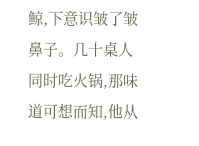鲸,下意识皱了皱鼻子。几十桌人同时吃火锅,那味道可想而知,他从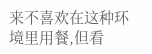来不喜欢在这种环境里用餐,但看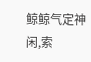鲸鲸气定神闲,索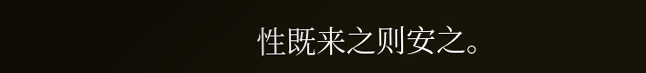性既来之则安之。